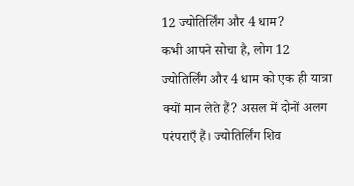12 ज्योतिर्लिंग और 4 धाम?
कभी आपने सोचा है, लोग 12 ज्योतिर्लिंग और 4 धाम को एक ही यात्रा क्यों मान लेते हैं? असल में दोनों अलग परंपराएँ हैं। ज्योतिर्लिंग शिव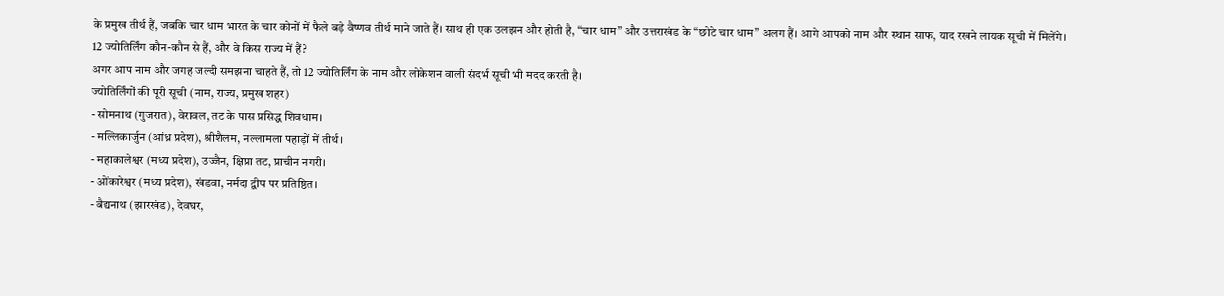के प्रमुख तीर्थ हैं, जबकि चार धाम भारत के चार कोनों में फैले बड़े वैष्णव तीर्थ माने जाते हैं। साथ ही एक उलझन और होती है, “चार धाम” और उत्तराखंड के “छोटे चार धाम” अलग हैं। आगे आपको नाम और स्थान साफ, याद रखने लायक सूची में मिलेंगे।
12 ज्योतिर्लिंग कौन-कौन से हैं, और वे किस राज्य में हैं?
अगर आप नाम और जगह जल्दी समझना चाहते हैं, तो 12 ज्योतिर्लिंग के नाम और लोकेशन वाली संदर्भ सूची भी मदद करती है।
ज्योतिर्लिंगों की पूरी सूची (नाम, राज्य, प्रमुख शहर)
- सोमनाथ (गुजरात), वेरावल, तट के पास प्रसिद्ध शिवधाम।
- मल्लिकार्जुन (आंध्र प्रदेश), श्रीशैलम, नल्लामला पहाड़ों में तीर्थ।
- महाकालेश्वर (मध्य प्रदेश), उज्जैन, क्षिप्रा तट, प्राचीन नगरी।
- ओंकारेश्वर (मध्य प्रदेश), खंडवा, नर्मदा द्वीप पर प्रतिष्ठित।
- बैद्यनाथ (झारखंड), देवघर,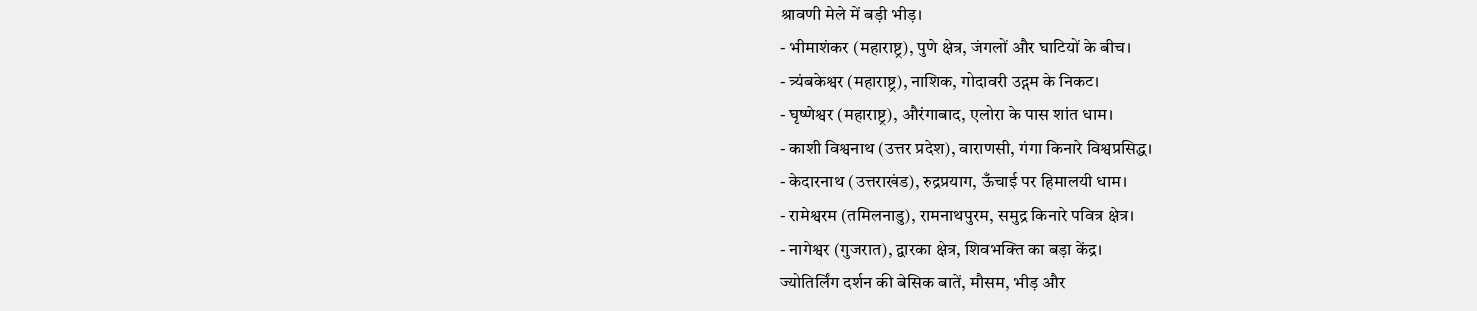श्रावणी मेले में बड़ी भीड़।
- भीमाशंकर (महाराष्ट्र), पुणे क्षेत्र, जंगलों और घाटियों के बीच।
- त्र्यंबकेश्वर (महाराष्ट्र), नाशिक, गोदावरी उद्गम के निकट।
- घृष्णेश्वर (महाराष्ट्र), औरंगाबाद, एलोरा के पास शांत धाम।
- काशी विश्वनाथ (उत्तर प्रदेश), वाराणसी, गंगा किनारे विश्वप्रसिद्ध।
- केदारनाथ (उत्तराखंड), रुद्रप्रयाग, ऊँचाई पर हिमालयी धाम।
- रामेश्वरम (तमिलनाडु), रामनाथपुरम, समुद्र किनारे पवित्र क्षेत्र।
- नागेश्वर (गुजरात), द्वारका क्षेत्र, शिवभक्ति का बड़ा केंद्र।
ज्योतिर्लिंग दर्शन की बेसिक बातें, मौसम, भीड़ और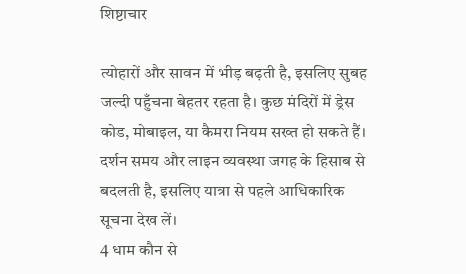शिष्टाचार

त्योहारों और सावन में भीड़ बढ़ती है, इसलिए सुबह जल्दी पहुँचना बेहतर रहता है। कुछ मंदिरों में ड्रेस कोड, मोबाइल, या कैमरा नियम सख्त हो सकते हैं। दर्शन समय और लाइन व्यवस्था जगह के हिसाब से बदलती है, इसलिए यात्रा से पहले आधिकारिक सूचना देख लें।
4 धाम कौन से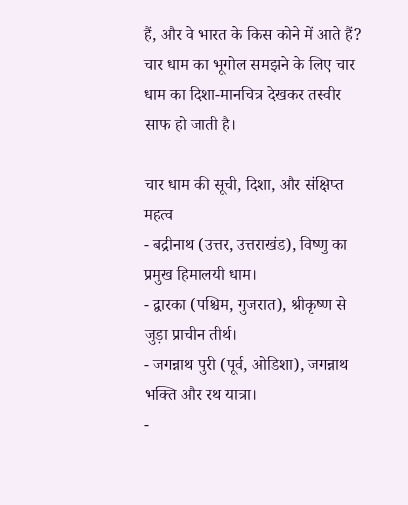हैं, और वे भारत के किस कोने में आते हैं?
चार धाम का भूगोल समझने के लिए चार धाम का दिशा-मानचित्र देखकर तस्वीर साफ हो जाती है।

चार धाम की सूची, दिशा, और संक्षिप्त महत्व
- बद्रीनाथ (उत्तर, उत्तराखंड), विष्णु का प्रमुख हिमालयी धाम।
- द्वारका (पश्चिम, गुजरात), श्रीकृष्ण से जुड़ा प्राचीन तीर्थ।
- जगन्नाथ पुरी (पूर्व, ओडिशा), जगन्नाथ भक्ति और रथ यात्रा।
-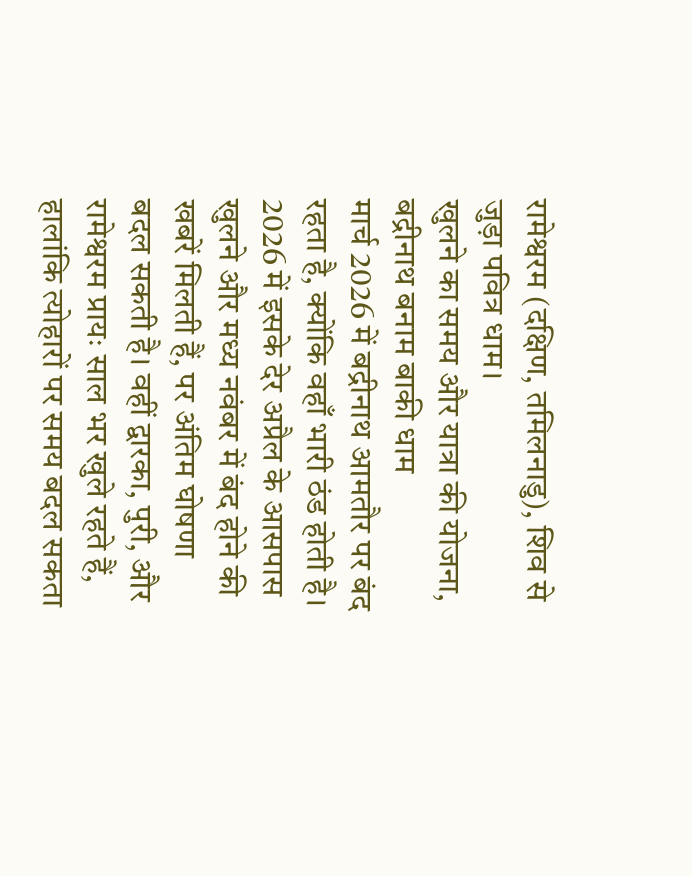रामेश्वरम (दक्षिण, तमिलनाडु), शिव से जुड़ा पवित्र धाम।
खुलने का समय और यात्रा की योजना, बद्रीनाथ बनाम बाकी धाम
मार्च 2026 में बद्रीनाथ आमतौर पर बंद रहता है, क्योंकि वहाँ भारी ठंड होती है। 2026 में इसके देर अप्रैल के आसपास खुलने और मध्य नवंबर में बंद होने की खबरें मिलती हैं, पर अंतिम घोषणा बदल सकती है। वहीं द्वारका, पुरी, और रामेश्वरम प्रायः साल भर खुले रहते हैं, हालांकि त्योहारों पर समय बदल सकता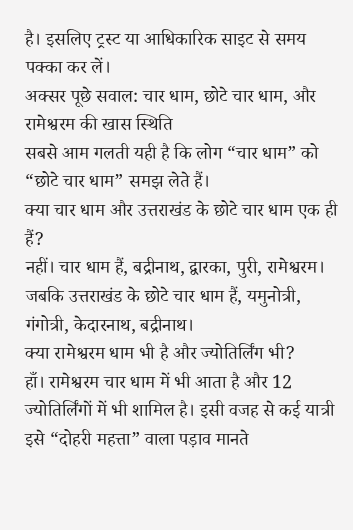है। इसलिए ट्रस्ट या आधिकारिक साइट से समय पक्का कर लें।
अक्सर पूछे सवाल: चार धाम, छोटे चार धाम, और रामेश्वरम की खास स्थिति
सबसे आम गलती यही है कि लोग “चार धाम” को “छोटे चार धाम” समझ लेते हैं।
क्या चार धाम और उत्तराखंड के छोटे चार धाम एक ही हैं?
नहीं। चार धाम हैं, बद्रीनाथ, द्वारका, पुरी, रामेश्वरम। जबकि उत्तराखंड के छोटे चार धाम हैं, यमुनोत्री, गंगोत्री, केदारनाथ, बद्रीनाथ।
क्या रामेश्वरम धाम भी है और ज्योतिर्लिंग भी?
हाँ। रामेश्वरम चार धाम में भी आता है और 12 ज्योतिर्लिंगों में भी शामिल है। इसी वजह से कई यात्री इसे “दोहरी महत्ता” वाला पड़ाव मानते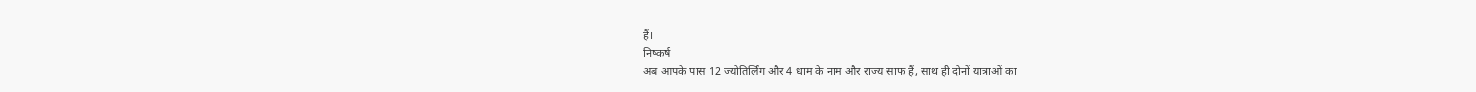हैं।
निष्कर्ष
अब आपके पास 12 ज्योतिर्लिंग और 4 धाम के नाम और राज्य साफ हैं, साथ ही दोनों यात्राओं का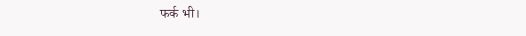फर्क भी।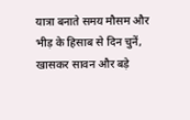यात्रा बनाते समय मौसम और भीड़ के हिसाब से दिन चुनें, खासकर सावन और बड़े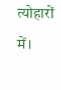त्योहारों में।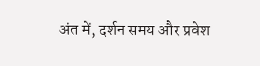अंत में, दर्शन समय और प्रवेश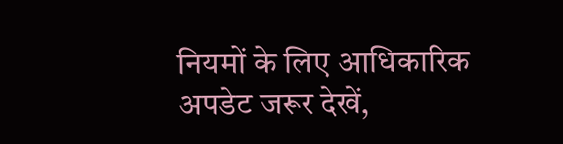नियमों के लिए आधिकारिक अपडेट जरूर देखें,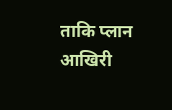ताकि प्लान आखिरी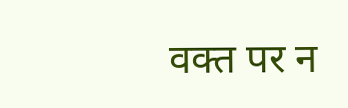वक्त पर न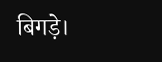बिगड़े।